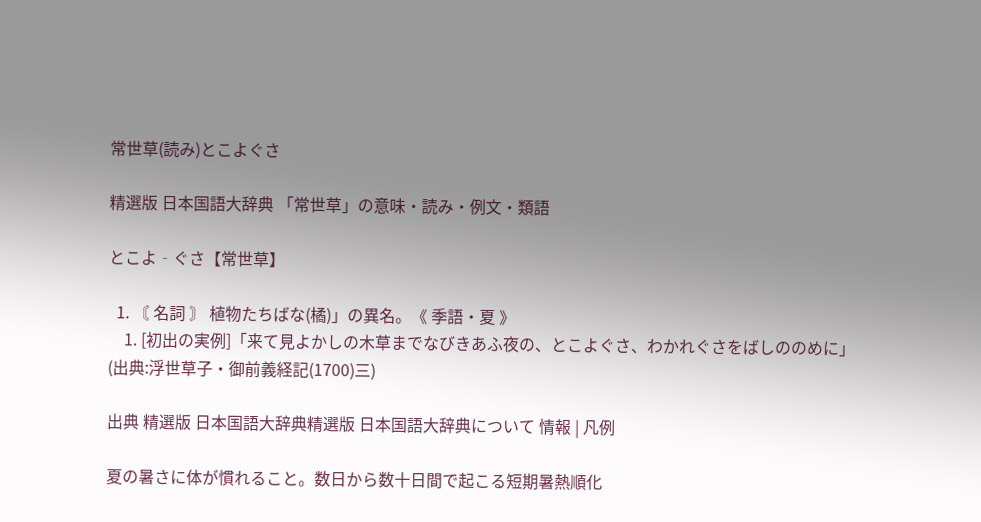常世草(読み)とこよぐさ

精選版 日本国語大辞典 「常世草」の意味・読み・例文・類語

とこよ‐ぐさ【常世草】

  1. 〘 名詞 〙 植物たちばな(橘)」の異名。《 季語・夏 》
    1. [初出の実例]「来て見よかしの木草までなびきあふ夜の、とこよぐさ、わかれぐさをばしののめに」(出典:浮世草子・御前義経記(1700)三)

出典 精選版 日本国語大辞典精選版 日本国語大辞典について 情報 | 凡例

夏の暑さに体が慣れること。数日から数十日間で起こる短期暑熱順化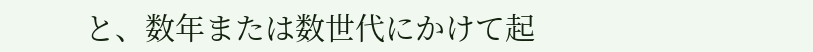と、数年または数世代にかけて起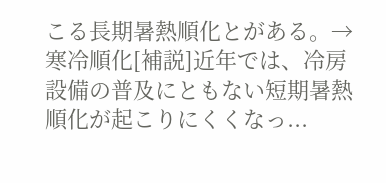こる長期暑熱順化とがある。→寒冷順化[補説]近年では、冷房設備の普及にともない短期暑熱順化が起こりにくくなっ...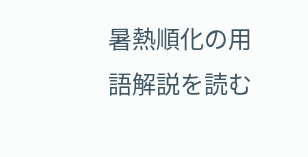暑熱順化の用語解説を読む